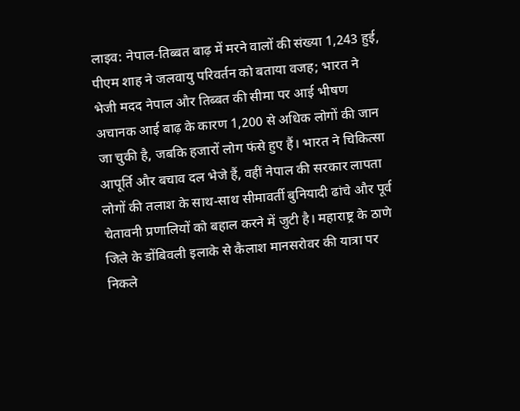लाइव: नेपाल-तिब्बत बाढ़ में मरने वालों की संख्या 1,243 हुई, पीएम शाह ने जलवायु परिवर्तन को बताया वजह; भारत ने भेजी मदद नेपाल और तिब्बत की सीमा पर आई भीषण अचानक आई बाढ़ के कारण 1,200 से अधिक लोगों की जान जा चुकी है, जबकि हजारों लोग फंसे हुए हैं। भारत ने चिकित्सा आपूर्ति और बचाव दल भेजे हैं, वहीं नेपाल की सरकार लापता लोगों की तलाश के साथ-साथ सीमावर्ती बुनियादी ढांचे और पूर्व चेतावनी प्रणालियों को बहाल करने में जुटी है। महाराष्ट्र के ठाणे जिले के डोंबिवली इलाके से कैलाश मानसरोवर की यात्रा पर निकले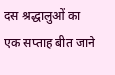दस श्रद्धालुओं का एक सप्ताह बीत जाने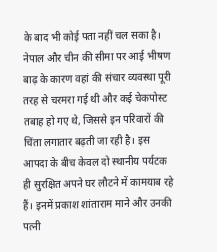के बाद भी कोई पता नहीं चल सका है। नेपाल और चीन की सीमा पर आई भीषण बाढ़ के कारण वहां की संचार व्यवस्था पूरी तरह से चरमरा गई थी और कई चेकपोस्ट तबाह हो गए थे, जिससे इन परिवारों की चिंता लगातार बढ़ती जा रही है। इस आपदा के बीच केवल दो स्थानीय पर्यटक ही सुरक्षित अपने घर लौटने में कामयाब रहे हैं। इनमें प्रकाश शांताराम माने और उनकी पत्नी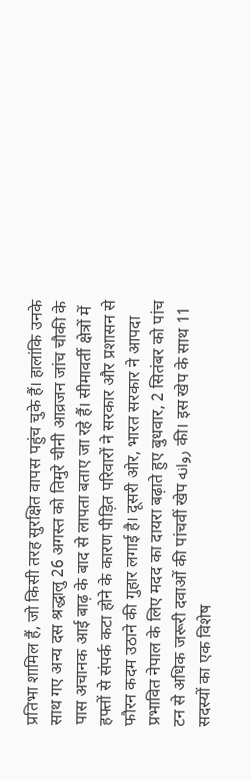प्रतिभा शामिल हैं, जो किसी तरह सुरक्षित वापस पहुंच चुके हैं। हालांकि उनके साथ गए अन्य दस श्रद्धालु 26 अगस्त को तिमुरे चीनी आव्रजन जांच चौकी के पास अचानक आई बाढ़ के बाद से लापता बताए जा रहे हैं। सीमावर्ती क्षेत्रों में हफ्तों से संपर्क कटा होने के कारण पीड़ित परिवारों ने सरकार और प्रशासन से फौरन कदम उठाने की गुहार लगाई है। दूसरी ओर, भारत सरकार ने आपदा प्रभावित नेपाल के लिए मदद का दायरा बढ़ाते हुए बुधवार, 2 सितंबर को पांच टन से अधिक जरूरी दवाओं की पांचवीं खेप روانه की। इस खेप के साथ 11 सदस्यों का एक विशेष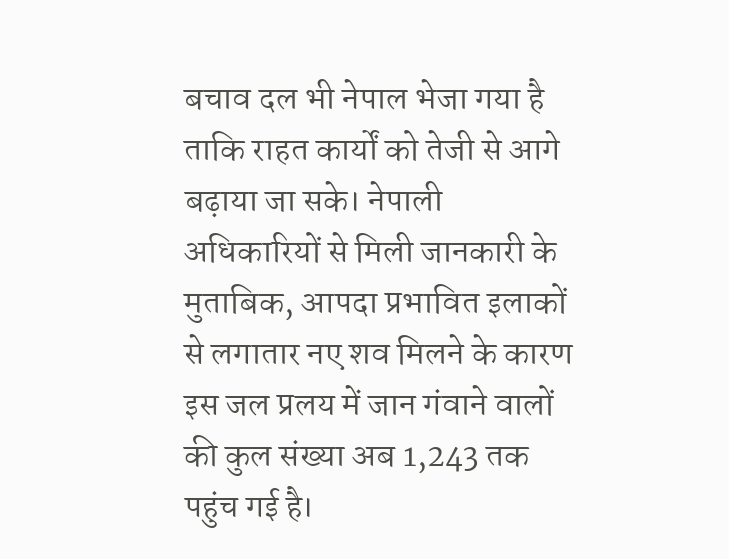बचाव दल भी नेपाल भेजा गया है ताकि राहत कार्यों को तेजी से आगे बढ़ाया जा सके। नेपाली अधिकारियों से मिली जानकारी के मुताबिक, आपदा प्रभावित इलाकों से लगातार नए शव मिलने के कारण इस जल प्रलय में जान गंवाने वालों की कुल संख्या अब 1,243 तक पहुंच गई है।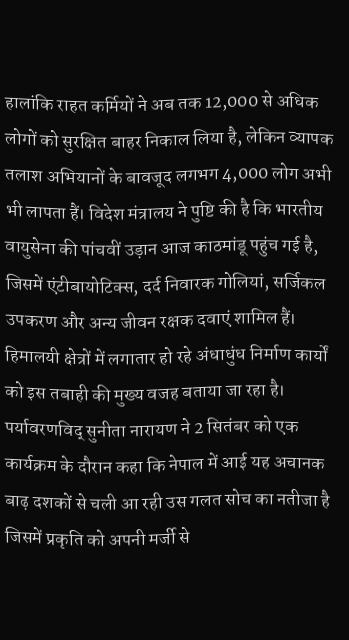हालांकि राहत कर्मियों ने अब तक 12,000 से अधिक लोगों को सुरक्षित बाहर निकाल लिया है, लेकिन व्यापक तलाश अभियानों के बावजूद लगभग 4,000 लोग अभी भी लापता हैं। विदेश मंत्रालय ने पुष्टि की है कि भारतीय वायुसेना की पांचवीं उड़ान आज काठमांडू पहुंच गई है, जिसमें एंटीबायोटिक्स, दर्द निवारक गोलियां, सर्जिकल उपकरण और अन्य जीवन रक्षक दवाएं शामिल हैं। हिमालयी क्षेत्रों में लगातार हो रहे अंधाधुंध निर्माण कार्यों को इस तबाही की मुख्य वजह बताया जा रहा है। पर्यावरणविद् सुनीता नारायण ने 2 सितंबर को एक कार्यक्रम के दौरान कहा कि नेपाल में आई यह अचानक बाढ़ दशकों से चली आ रही उस गलत सोच का नतीजा है जिसमें प्रकृति को अपनी मर्जी से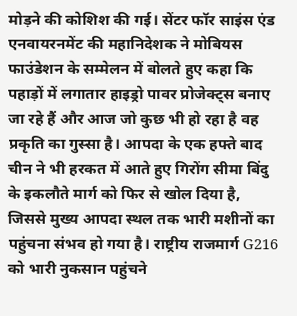मोड़ने की कोशिश की गई। सेंटर फॉर साइंस एंड एनवायरनमेंट की महानिदेशक ने मोबियस फाउंडेशन के सम्मेलन में बोलते हुए कहा कि पहाड़ों में लगातार हाइड्रो पावर प्रोजेक्ट्स बनाए जा रहे हैं और आज जो कुछ भी हो रहा है वह प्रकृति का गुस्सा है। आपदा के एक हफ्ते बाद चीन ने भी हरकत में आते हुए गिरोंग सीमा बिंदु के इकलौते मार्ग को फिर से खोल दिया है, जिससे मुख्य आपदा स्थल तक भारी मशीनों का पहुंचना संभव हो गया है। राष्ट्रीय राजमार्ग G216 को भारी नुकसान पहुंचने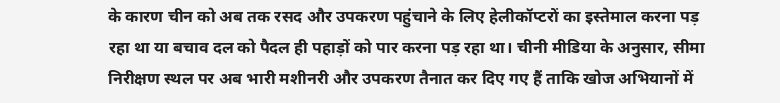के कारण चीन को अब तक रसद और उपकरण पहुंचाने के लिए हेलीकॉप्टरों का इस्तेमाल करना पड़ रहा था या बचाव दल को पैदल ही पहाड़ों को पार करना पड़ रहा था। चीनी मीडिया के अनुसार, सीमा निरीक्षण स्थल पर अब भारी मशीनरी और उपकरण तैनात कर दिए गए हैं ताकि खोज अभियानों में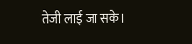तेजी लाई जा सके।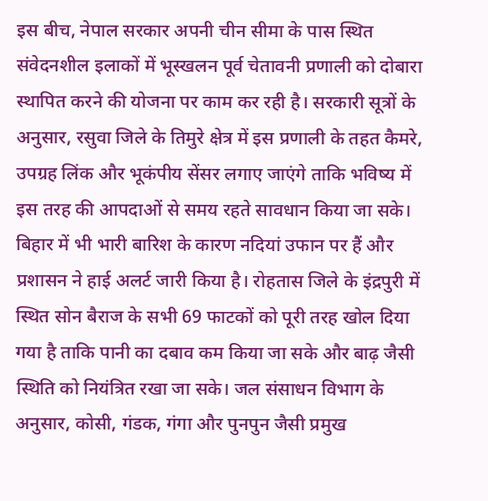इस बीच, नेपाल सरकार अपनी चीन सीमा के पास स्थित संवेदनशील इलाकों में भूस्खलन पूर्व चेतावनी प्रणाली को दोबारा स्थापित करने की योजना पर काम कर रही है। सरकारी सूत्रों के अनुसार, रसुवा जिले के तिमुरे क्षेत्र में इस प्रणाली के तहत कैमरे, उपग्रह लिंक और भूकंपीय सेंसर लगाए जाएंगे ताकि भविष्य में इस तरह की आपदाओं से समय रहते सावधान किया जा सके। बिहार में भी भारी बारिश के कारण नदियां उफान पर हैं और प्रशासन ने हाई अलर्ट जारी किया है। रोहतास जिले के इंद्रपुरी में स्थित सोन बैराज के सभी 69 फाटकों को पूरी तरह खोल दिया गया है ताकि पानी का दबाव कम किया जा सके और बाढ़ जैसी स्थिति को नियंत्रित रखा जा सके। जल संसाधन विभाग के अनुसार, कोसी, गंडक, गंगा और पुनपुन जैसी प्रमुख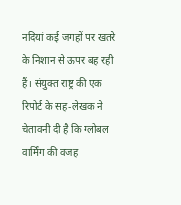नदियां कई जगहों पर खतरे के निशान से ऊपर बह रही हैं। संयुक्त राष्ट्र की एक रिपोर्ट के सह-लेखक ने चेतावनी दी है कि ग्लोबल वार्मिंग की वजह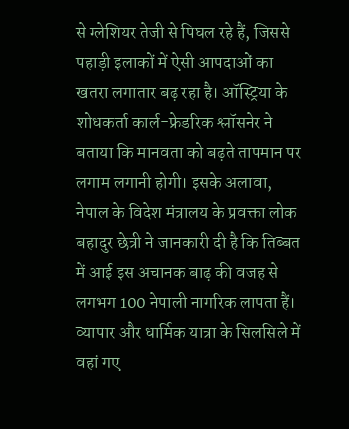से ग्लेशियर तेजी से पिघल रहे हैं, जिससे पहाड़ी इलाकों में ऐसी आपदाओं का खतरा लगातार बढ़ रहा है। ऑस्ट्रिया के शोधकर्ता कार्ल-फ्रेडरिक श्लॉसनेर ने बताया कि मानवता को बढ़ते तापमान पर लगाम लगानी होगी। इसके अलावा, नेपाल के विदेश मंत्रालय के प्रवक्ता लोक बहादुर छेत्री ने जानकारी दी है कि तिब्बत में आई इस अचानक बाढ़ की वजह से लगभग 100 नेपाली नागरिक लापता हैं। व्यापार और धार्मिक यात्रा के सिलसिले में वहां गए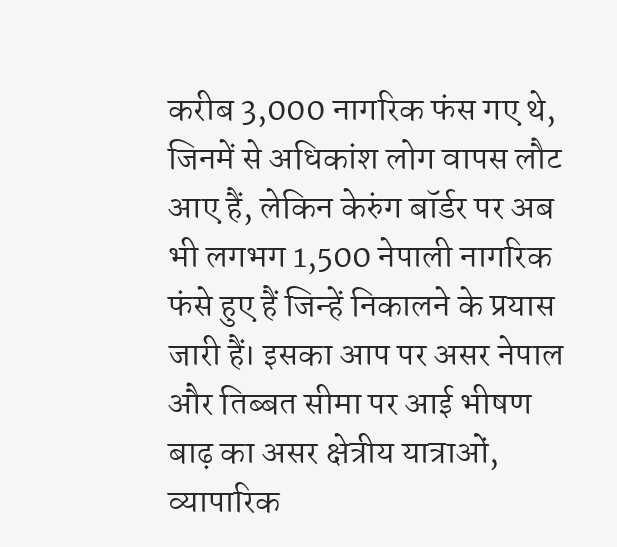करीब 3,000 नागरिक फंस गए थे, जिनमें से अधिकांश लोग वापस लौट आए हैं, लेकिन केरुंग बॉर्डर पर अब भी लगभग 1,500 नेपाली नागरिक फंसे हुए हैं जिन्हें निकालने के प्रयास जारी हैं। इसका आप पर असर नेपाल और तिब्बत सीमा पर आई भीषण बाढ़ का असर क्षेत्रीय यात्राओं, व्यापारिक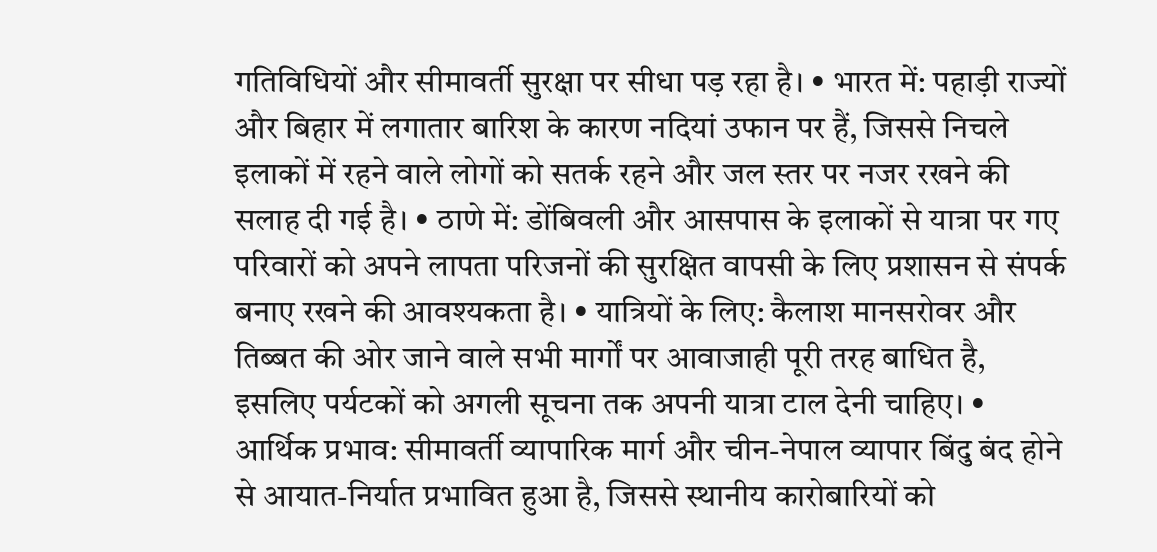गतिविधियों और सीमावर्ती सुरक्षा पर सीधा पड़ रहा है। • भारत में: पहाड़ी राज्यों और बिहार में लगातार बारिश के कारण नदियां उफान पर हैं, जिससे निचले इलाकों में रहने वाले लोगों को सतर्क रहने और जल स्तर पर नजर रखने की सलाह दी गई है। • ठाणे में: डोंबिवली और आसपास के इलाकों से यात्रा पर गए परिवारों को अपने लापता परिजनों की सुरक्षित वापसी के लिए प्रशासन से संपर्क बनाए रखने की आवश्यकता है। • यात्रियों के लिए: कैलाश मानसरोवर और तिब्बत की ओर जाने वाले सभी मार्गों पर आवाजाही पूरी तरह बाधित है, इसलिए पर्यटकों को अगली सूचना तक अपनी यात्रा टाल देनी चाहिए। • आर्थिक प्रभाव: सीमावर्ती व्यापारिक मार्ग और चीन-नेपाल व्यापार बिंदु बंद होने से आयात-निर्यात प्रभावित हुआ है, जिससे स्थानीय कारोबारियों को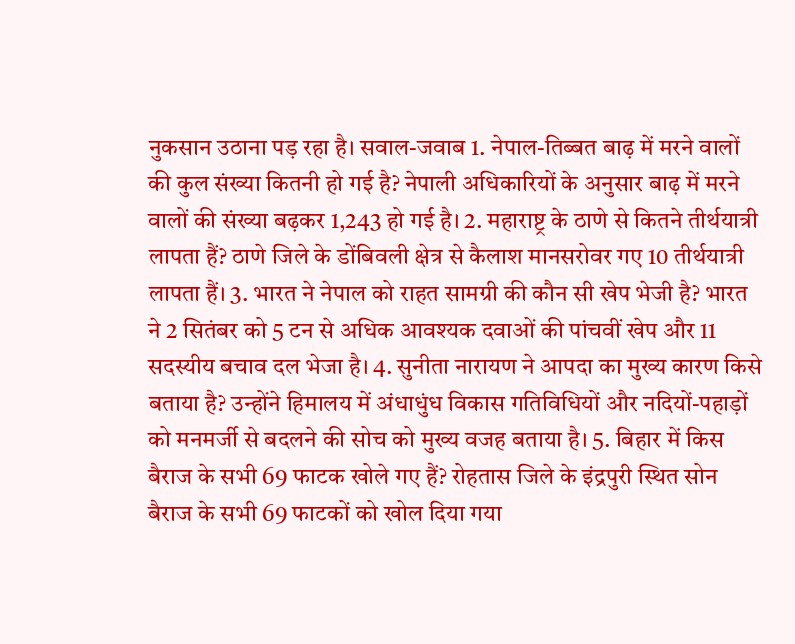नुकसान उठाना पड़ रहा है। सवाल-जवाब 1. नेपाल-तिब्बत बाढ़ में मरने वालों की कुल संख्या कितनी हो गई है? नेपाली अधिकारियों के अनुसार बाढ़ में मरने वालों की संख्या बढ़कर 1,243 हो गई है। 2. महाराष्ट्र के ठाणे से कितने तीर्थयात्री लापता हैं? ठाणे जिले के डोंबिवली क्षेत्र से कैलाश मानसरोवर गए 10 तीर्थयात्री लापता हैं। 3. भारत ने नेपाल को राहत सामग्री की कौन सी खेप भेजी है? भारत ने 2 सितंबर को 5 टन से अधिक आवश्यक दवाओं की पांचवीं खेप और 11 सदस्यीय बचाव दल भेजा है। 4. सुनीता नारायण ने आपदा का मुख्य कारण किसे बताया है? उन्होंने हिमालय में अंधाधुंध विकास गतिविधियों और नदियों-पहाड़ों को मनमर्जी से बदलने की सोच को मुख्य वजह बताया है। 5. बिहार में किस बैराज के सभी 69 फाटक खोले गए हैं? रोहतास जिले के इंद्रपुरी स्थित सोन बैराज के सभी 69 फाटकों को खोल दिया गया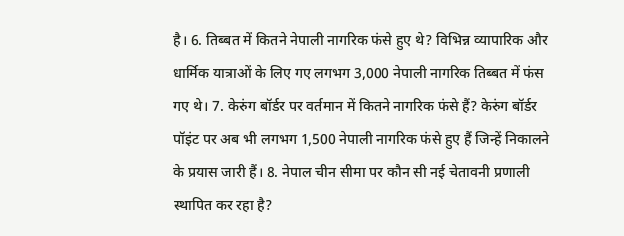है। 6. तिब्बत में कितने नेपाली नागरिक फंसे हुए थे? विभिन्न व्यापारिक और धार्मिक यात्राओं के लिए गए लगभग 3,000 नेपाली नागरिक तिब्बत में फंस गए थे। 7. केरुंग बॉर्डर पर वर्तमान में कितने नागरिक फंसे हैं? केरुंग बॉर्डर पॉइंट पर अब भी लगभग 1,500 नेपाली नागरिक फंसे हुए हैं जिन्हें निकालने के प्रयास जारी हैं। 8. नेपाल चीन सीमा पर कौन सी नई चेतावनी प्रणाली स्थापित कर रहा है?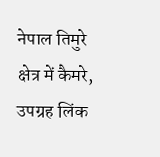नेपाल तिमुरे क्षेत्र में कैमरे, उपग्रह लिंक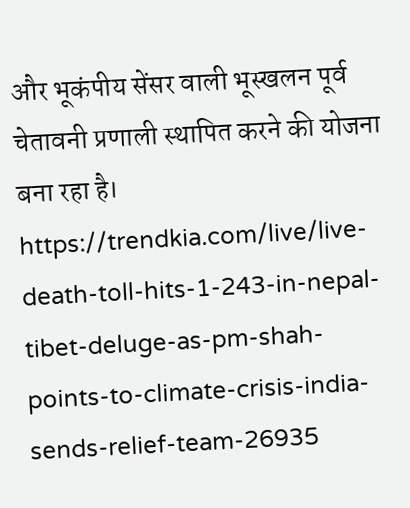और भूकंपीय सेंसर वाली भूस्खलन पूर्व चेतावनी प्रणाली स्थापित करने की योजना बना रहा है। https://trendkia.com/live/live-death-toll-hits-1-243-in-nepal-tibet-deluge-as-pm-shah-points-to-climate-crisis-india-sends-relief-team-26935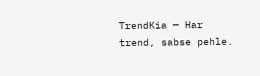TrendKia — Har trend, sabse pehle.